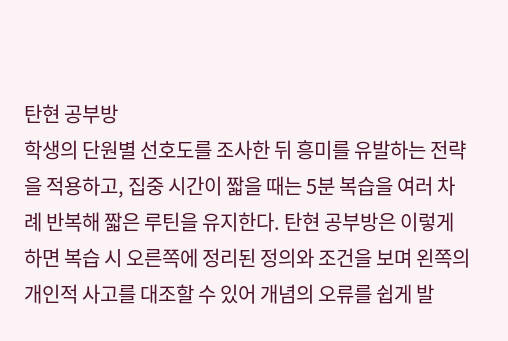탄현 공부방
학생의 단원별 선호도를 조사한 뒤 흥미를 유발하는 전략을 적용하고, 집중 시간이 짧을 때는 5분 복습을 여러 차례 반복해 짧은 루틴을 유지한다. 탄현 공부방은 이렇게 하면 복습 시 오른쪽에 정리된 정의와 조건을 보며 왼쪽의 개인적 사고를 대조할 수 있어 개념의 오류를 쉽게 발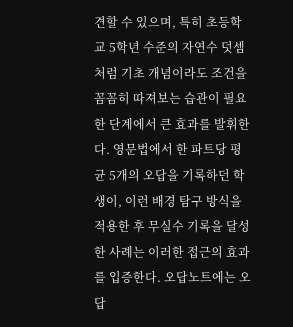견할 수 있으며, 특히 초등학교 5학년 수준의 자연수 덧셈처럼 기초 개념이라도 조건을 꼼꼼히 따져보는 습관이 필요한 단계에서 큰 효과를 발휘한다. 영문법에서 한 파트당 평균 5개의 오답을 기록하던 학생이, 이런 배경 탐구 방식을 적용한 후 무실수 기록을 달성한 사례는 이러한 접근의 효과를 입증한다. 오답노트에는 오답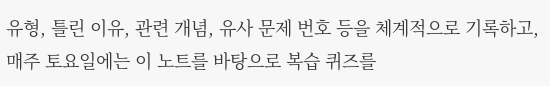유형, 틀린 이유, 관련 개념, 유사 문제 번호 등을 체계적으로 기록하고, 매주 토요일에는 이 노트를 바탕으로 복습 퀴즈를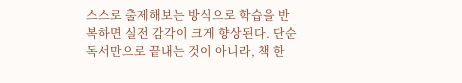스스로 출제해보는 방식으로 학습을 반복하면 실전 감각이 크게 향상된다. 단순 독서만으로 끝내는 것이 아니라, 책 한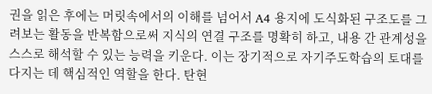권을 읽은 후에는 머릿속에서의 이해를 넘어서 A4 용지에 도식화된 구조도를 그려보는 활동을 반복함으로써 지식의 연결 구조를 명확히 하고, 내용 간 관계성을 스스로 해석할 수 있는 능력을 키운다. 이는 장기적으로 자기주도학습의 토대를 다지는 데 핵심적인 역할을 한다. 탄현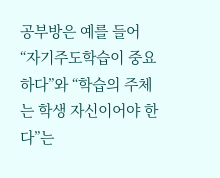공부방은 예를 들어 “자기주도학습이 중요하다”와 “학습의 주체는 학생 자신이어야 한다”는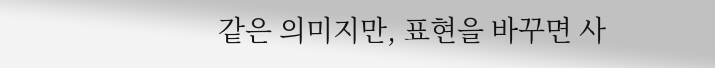같은 의미지만, 표현을 바꾸면 사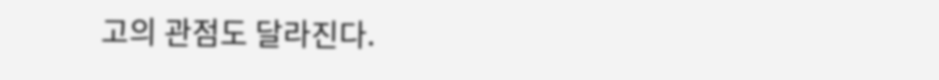고의 관점도 달라진다.